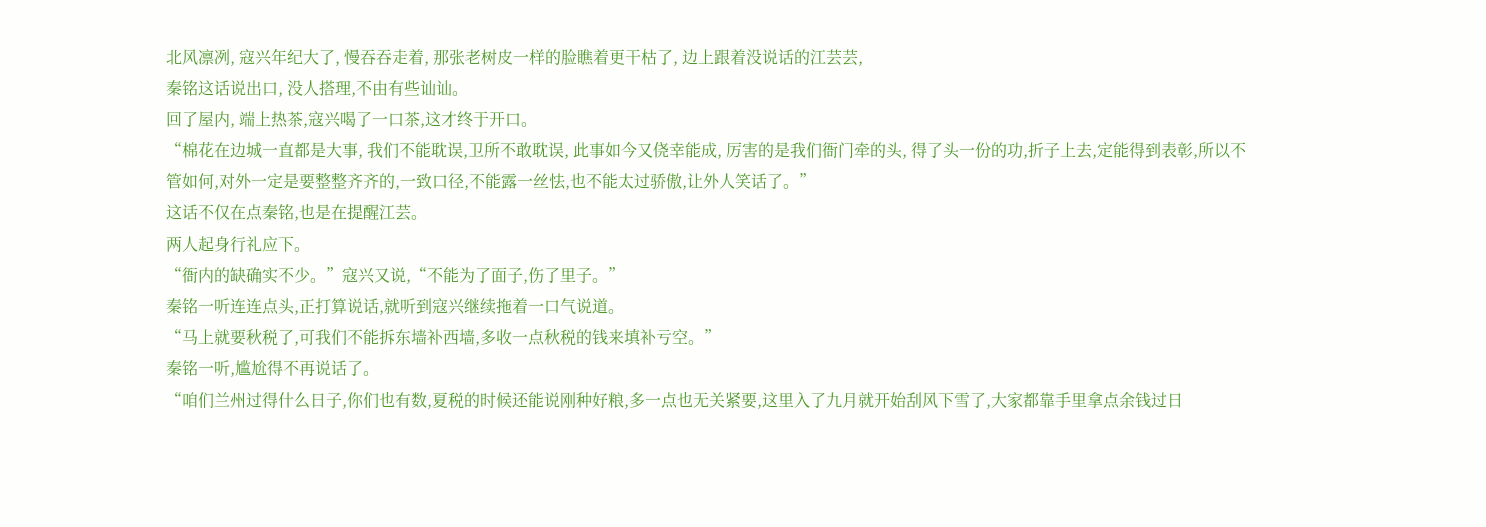北风凛冽, 寇兴年纪大了, 慢吞吞走着, 那张老树皮一样的脸瞧着更干枯了, 边上跟着没说话的江芸芸,
秦铭这话说出口, 没人搭理,不由有些讪讪。
回了屋内, 端上热茶,寇兴喝了一口茶,这才终于开口。
“棉花在边城一直都是大事, 我们不能耽误,卫所不敢耽误, 此事如今又侥幸能成, 厉害的是我们衙门牵的头, 得了头一份的功,折子上去,定能得到表彰,所以不管如何,对外一定是要整整齐齐的,一致口径,不能露一丝怯,也不能太过骄傲,让外人笑话了。”
这话不仅在点秦铭,也是在提醒江芸。
两人起身行礼应下。
“衙内的缺确实不少。”寇兴又说,“不能为了面子,伤了里子。”
秦铭一听连连点头,正打算说话,就听到寇兴继续拖着一口气说道。
“马上就要秋税了,可我们不能拆东墙补西墙,多收一点秋税的钱来填补亏空。”
秦铭一听,尴尬得不再说话了。
“咱们兰州过得什么日子,你们也有数,夏税的时候还能说刚种好粮,多一点也无关紧要,这里入了九月就开始刮风下雪了,大家都靠手里拿点余钱过日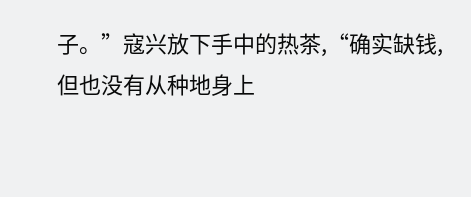子。”寇兴放下手中的热茶,“确实缺钱,但也没有从种地身上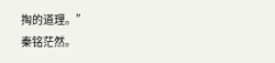掏的道理。”
秦铭茫然。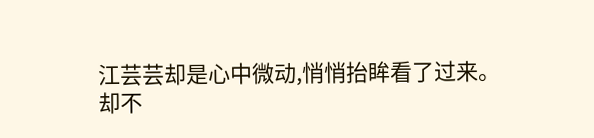江芸芸却是心中微动,悄悄抬眸看了过来。
却不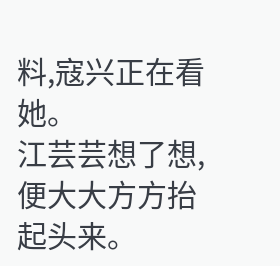料,寇兴正在看她。
江芸芸想了想,便大大方方抬起头来。